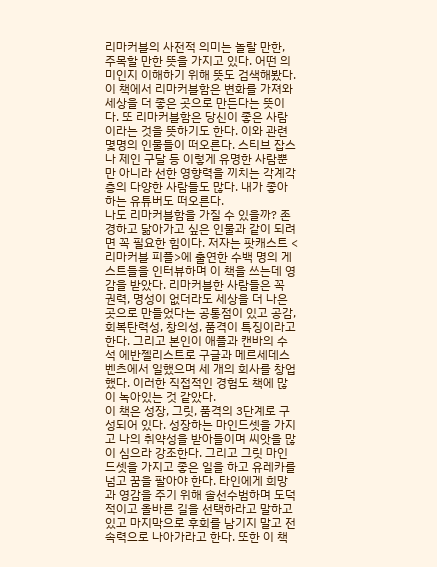리마커블의 사전적 의미는 놀랄 만한, 주목할 만한 뜻을 가지고 있다. 어떤 의미인지 이해하기 위해 뜻도 검색해봤다. 이 책에서 리마커블함은 변화를 가져와 세상을 더 좋은 곳으로 만든다는 뜻이다. 또 리마커블함은 당신이 좋은 사람이라는 것을 뜻하기도 한다. 이와 관련 몇명의 인물들이 떠오른다. 스티브 잡스나 제인 구달 등 이렇게 유명한 사람뿐만 아니라 선한 영향력을 끼치는 각계각층의 다양한 사람들도 많다. 내가 좋아하는 유튜버도 떠오른다.
나도 리마커블함을 가질 수 있을까? 존경하고 닮아가고 싶은 인물과 같이 되려면 꼭 필요한 힘이다. 저자는 팟캐스트 <리마커블 피플>에 출연한 수백 명의 게스트들을 인터뷰하며 이 책을 쓰는데 영감을 받았다. 리마커블한 사람들은 꼭 권력, 명성이 없더라도 세상을 더 나은 곳으로 만들었다는 공통점이 있고 공감, 회복탄력성, 창의성, 품격이 특징이라고 한다. 그리고 본인이 애플과 캔바의 수석 에반젤리스트로 구글과 메르세데스 벤츠에서 일했으며 세 개의 회사를 창업했다. 이러한 직접적인 경험도 책에 많이 녹아있는 것 같았다.
이 책은 성장, 그릿, 품격의 3단계로 구성되어 있다. 성장하는 마인드셋을 가지고 나의 취약성을 받아들이며 씨앗을 많이 심으라 강조한다. 그리고 그릿 마인드셋을 가지고 좋은 일을 하고 유레카를 넘고 꿈을 팔아야 한다. 타인에게 희망과 영감을 주기 위해 솔선수범하며 도덕적이고 올바른 길을 선택하라고 말하고 있고 마지막으로 후회를 남기지 말고 전속력으로 나아가라고 한다. 또한 이 책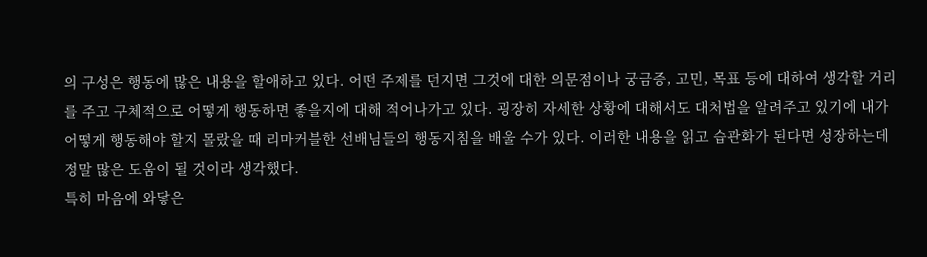의 구성은 행동에 많은 내용을 할애하고 있다. 어떤 주제를 던지면 그것에 대한 의문점이나 궁금증, 고민, 목표 등에 대하여 생각할 거리를 주고 구체적으로 어떻게 행동하면 좋을지에 대해 적어나가고 있다. 굉장히 자세한 상황에 대해서도 대처법을 알려주고 있기에 내가 어떻게 행동해야 할지 몰랐을 때 리마커블한 선배님들의 행동지침을 배울 수가 있다. 이러한 내용을 읽고 습관화가 된다면 성장하는데 정말 많은 도움이 될 것이라 생각했다.
특히 마음에 와닿은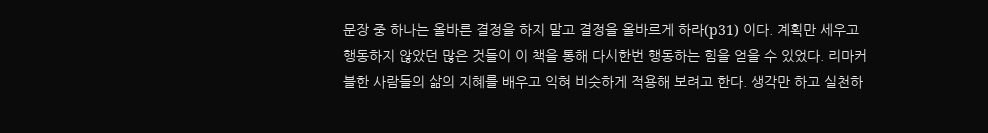문장 중 하나는 올바른 결정을 하지 말고 결정을 올바르게 하라(p31) 이다. 계획만 세우고 행동하지 않았던 많은 것들이 이 책을 통해 다시한번 행동하는 힘을 얻을 수 있었다. 리마커블한 사람들의 삶의 지혜를 배우고 익혀 비슷하게 적용해 보려고 한다. 생각만 하고 실천하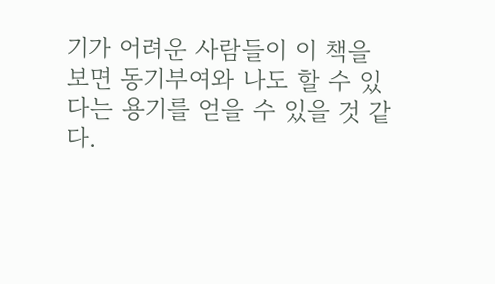기가 어려운 사람들이 이 책을 보면 동기부여와 나도 할 수 있다는 용기를 얻을 수 있을 것 같다.